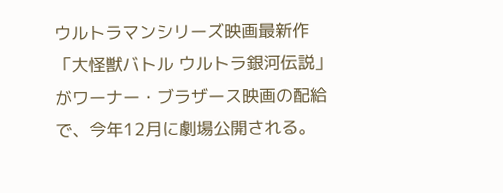ウルトラマンシリーズ映画最新作「大怪獣バトル ウルトラ銀河伝説」がワーナー・ブラザース映画の配給で、今年12月に劇場公開される。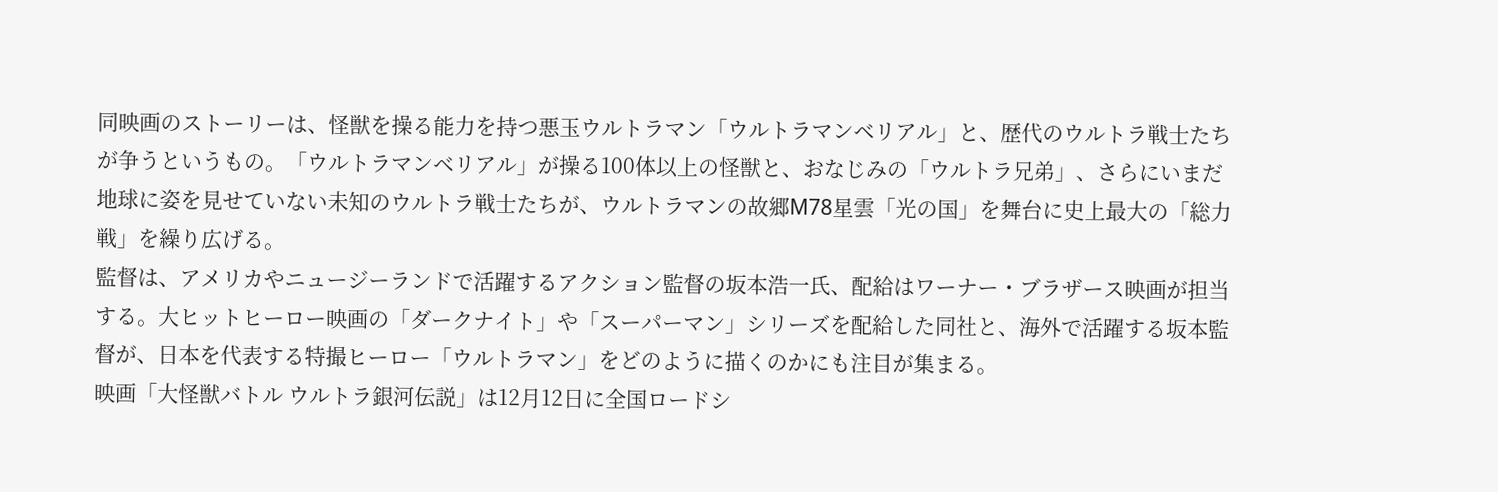同映画のストーリーは、怪獣を操る能力を持つ悪玉ウルトラマン「ウルトラマンベリアル」と、歴代のウルトラ戦士たちが争うというもの。「ウルトラマンベリアル」が操る100体以上の怪獣と、おなじみの「ウルトラ兄弟」、さらにいまだ地球に姿を見せていない未知のウルトラ戦士たちが、ウルトラマンの故郷M78星雲「光の国」を舞台に史上最大の「総力戦」を繰り広げる。
監督は、アメリカやニュージーランドで活躍するアクション監督の坂本浩一氏、配給はワーナー・ブラザース映画が担当する。大ヒットヒーロー映画の「ダークナイト」や「スーパーマン」シリーズを配給した同社と、海外で活躍する坂本監督が、日本を代表する特撮ヒーロー「ウルトラマン」をどのように描くのかにも注目が集まる。
映画「大怪獣バトル ウルトラ銀河伝説」は12月12日に全国ロードシ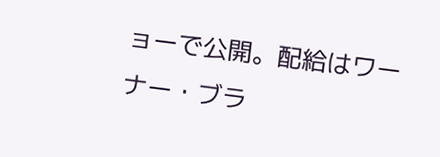ョーで公開。配給はワーナー・ブラ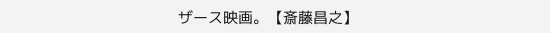ザース映画。【斎藤昌之】